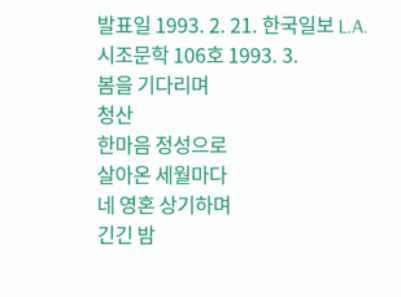발표일 1993. 2. 21. 한국일보 L.A.
시조문학 106호 1993. 3.
봄을 기다리며
청산
한마음 정성으로
살아온 세월마다
네 영혼 상기하며
긴긴 밤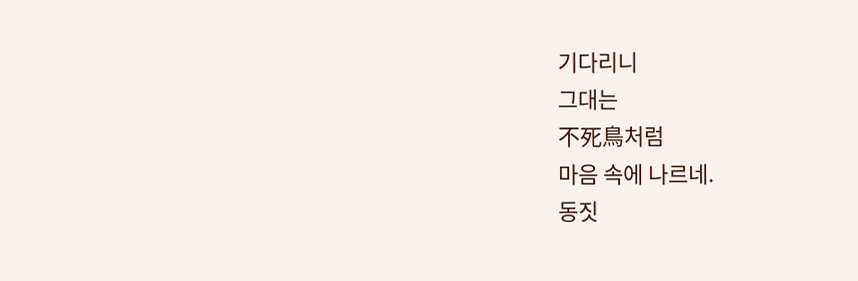기다리니
그대는
不死鳥처럼
마음 속에 나르네.
동짓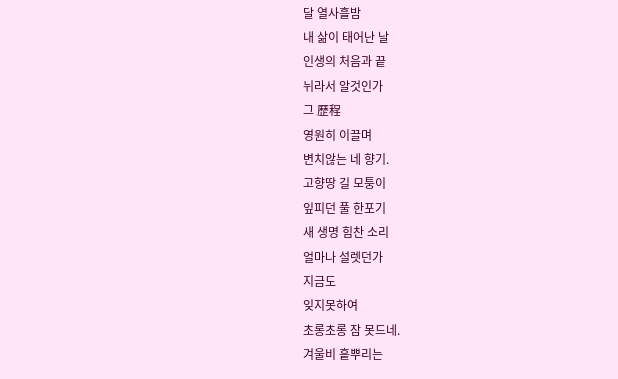달 열사흘밤
내 삶이 태어난 날
인생의 처음과 끝
뉘라서 알것인가
그 歷程
영원히 이끌며
변치않는 네 향기.
고향땅 길 모퉁이
잎피던 풀 한포기
새 생명 힘찬 소리
얼마나 설렛던가
지금도
잊지못하여
초롱초롱 잠 못드네.
겨울비 흩뿌리는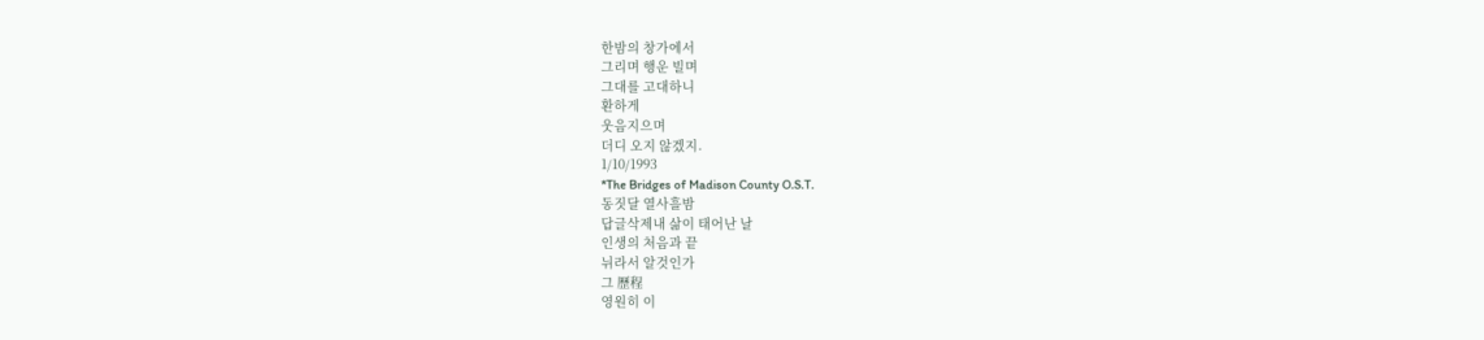한밤의 창가에서
그리며 행운 빌며
그대를 고대하니
환하게
웃음지으며
더디 오지 않겠지.
1/10/1993
*The Bridges of Madison County O.S.T.
동짓달 열사흘밤
답글삭제내 삶이 태어난 날
인생의 처음과 끝
뉘라서 알것인가
그 歷程
영원히 이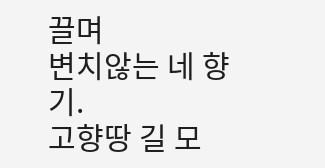끌며
변치않는 네 향기.
고향땅 길 모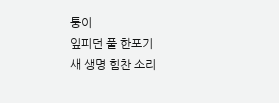퉁이
잎피던 풀 한포기
새 생명 힘찬 소리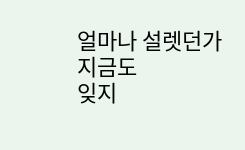얼마나 설렛던가
지금도
잊지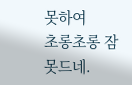못하여
초롱초롱 잠 못드네.